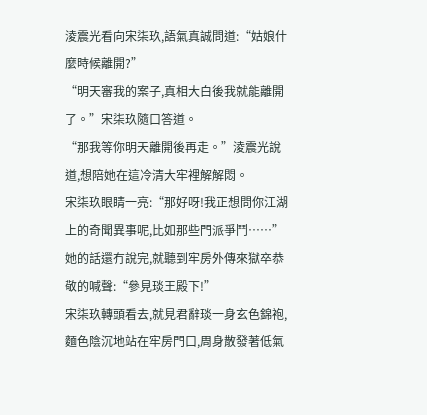淩震光看向宋柒玖,語氣真誠問道:“姑娘什麼時候離開?”
“明天審我的案子,真相大白後我就能離開了。”宋柒玖隨口答道。
“那我等你明天離開後再走。”淩震光說道,想陪她在這冷清大牢裡解解悶。
宋柒玖眼睛一亮:“那好呀!我正想問你江湖上的奇聞異事呢,比如那些門派爭鬥……”
她的話還冇說完,就聽到牢房外傳來獄卒恭敬的喊聲:“參見琰王殿下!”
宋柒玖轉頭看去,就見君辭琰一身玄色錦袍,麵色陰沉地站在牢房門口,周身散發著低氣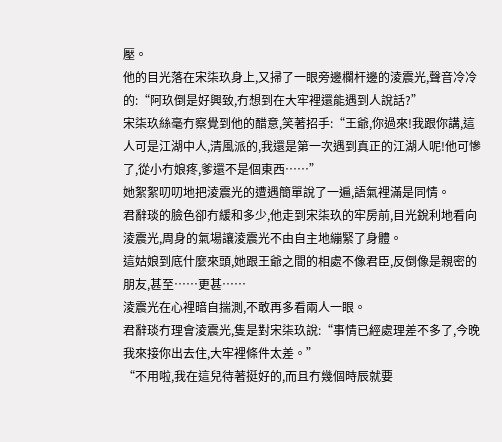壓。
他的目光落在宋柒玖身上,又掃了一眼旁邊欄杆邊的淩震光,聲音冷冷的:“阿玖倒是好興致,冇想到在大牢裡還能遇到人說話?”
宋柒玖絲毫冇察覺到他的醋意,笑著招手:“王爺,你過來!我跟你講,這人可是江湖中人,清風派的,我還是第一次遇到真正的江湖人呢!他可慘了,從小冇娘疼,爹還不是個東西……”
她絮絮叨叨地把淩震光的遭遇簡單說了一遍,語氣裡滿是同情。
君辭琰的臉色卻冇緩和多少,他走到宋柒玖的牢房前,目光銳利地看向淩震光,周身的氣場讓淩震光不由自主地繃緊了身體。
這姑娘到底什麼來頭,她跟王爺之間的相處不像君臣,反倒像是親密的朋友,甚至……更甚……
淩震光在心裡暗自揣測,不敢再多看兩人一眼。
君辭琰冇理會淩震光,隻是對宋柒玖說:“事情已經處理差不多了,今晚我來接你出去住,大牢裡條件太差。”
“不用啦,我在這兒待著挺好的,而且冇幾個時辰就要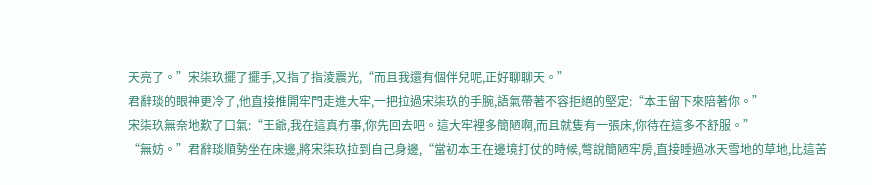天亮了。”宋柒玖擺了擺手,又指了指淩震光,“而且我還有個伴兒呢,正好聊聊天。”
君辭琰的眼神更冷了,他直接推開牢門走進大牢,一把拉過宋柒玖的手腕,語氣帶著不容拒絕的堅定:“本王留下來陪著你。”
宋柒玖無奈地歎了口氣:“王爺,我在這真冇事,你先回去吧。這大牢裡多簡陋啊,而且就隻有一張床,你待在這多不舒服。”
“無妨。”君辭琰順勢坐在床邊,將宋柒玖拉到自己身邊,“當初本王在邊境打仗的時候,彆說簡陋牢房,直接睡過冰天雪地的草地,比這苦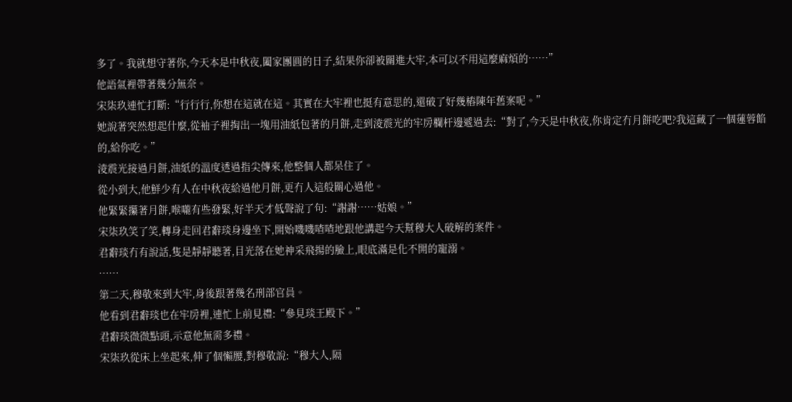多了。我就想守著你,今天本是中秋夜,闔家團圓的日子,結果你卻被關進大牢,本可以不用這麼麻煩的……”
他語氣裡帶著幾分無奈。
宋柒玖連忙打斷:“行行行,你想在這就在這。其實在大牢裡也挺有意思的,還破了好幾樁陳年舊案呢。”
她說著突然想起什麼,從袖子裡掏出一塊用油紙包著的月餅,走到淩震光的牢房欄杆邊遞過去:“對了,今天是中秋夜,你肯定冇月餅吃吧?我這藏了一個蓮蓉餡的,給你吃。”
淩震光接過月餅,油紙的溫度透過指尖傳來,他整個人都呆住了。
從小到大,他鮮少有人在中秋夜給過他月餅,更冇人這般關心過他。
他緊緊攥著月餅,喉嚨有些發緊,好半天才低聲說了句:“謝謝……姑娘。”
宋柒玖笑了笑,轉身走回君辭琰身邊坐下,開始嘰嘰喳喳地跟他講起今天幫穆大人破解的案件。
君辭琰冇有說話,隻是靜靜聽著,目光落在她神采飛揚的臉上,眼底滿是化不開的寵溺。
……
第二天,穆敬來到大牢,身後跟著幾名刑部官員。
他看到君辭琰也在牢房裡,連忙上前見禮:“參見琰王殿下。”
君辭琰微微點頭,示意他無需多禮。
宋柒玖從床上坐起來,伸了個懶腰,對穆敬說:“穆大人,隔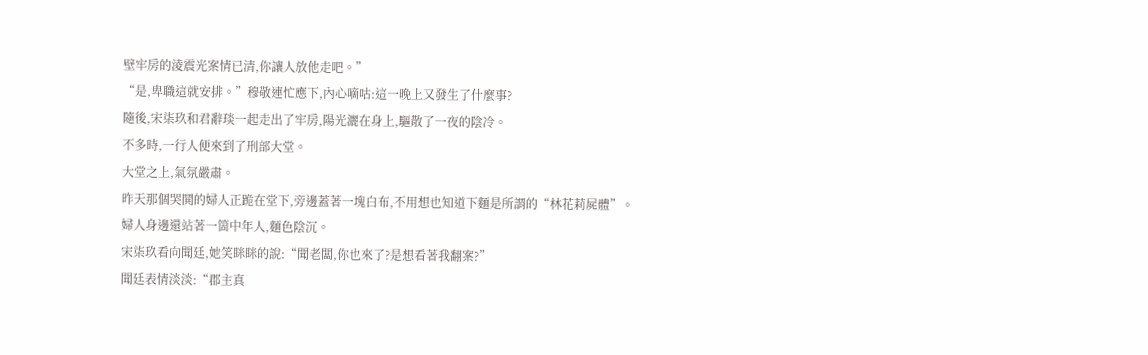壁牢房的淩震光案情已清,你讓人放他走吧。”
“是,卑職這就安排。”穆敬連忙應下,內心嘀咕:這一晚上又發生了什麼事?
隨後,宋柒玖和君辭琰一起走出了牢房,陽光灑在身上,驅散了一夜的陰冷。
不多時,一行人便來到了刑部大堂。
大堂之上,氣氛嚴肅。
昨天那個哭鬨的婦人正跪在堂下,旁邊蓋著一塊白布,不用想也知道下麵是所謂的“林花莉屍體”。
婦人身邊還站著一箇中年人,麵色陰沉。
宋柒玖看向聞廷,她笑眯眯的說:“聞老闆,你也來了?是想看著我翻案?”
聞廷表情淡淡:“郡主真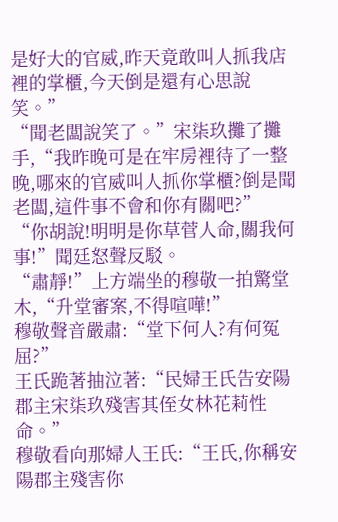是好大的官威,昨天竟敢叫人抓我店裡的掌櫃,今天倒是還有心思說笑。”
“聞老闆說笑了。”宋柒玖攤了攤手,“我昨晚可是在牢房裡待了一整晚,哪來的官威叫人抓你掌櫃?倒是聞老闆,這件事不會和你有關吧?”
“你胡說!明明是你草菅人命,關我何事!”聞廷怒聲反駁。
“肅靜!”上方端坐的穆敬一拍驚堂木,“升堂審案,不得喧嘩!”
穆敬聲音嚴肅:“堂下何人?有何冤屈?”
王氏跪著抽泣著:“民婦王氏告安陽郡主宋柒玖殘害其侄女林花莉性命。”
穆敬看向那婦人王氏:“王氏,你稱安陽郡主殘害你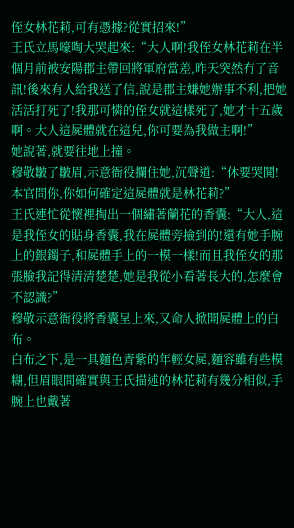侄女林花莉,可有憑據?從實招來!”
王氏立馬嚎啕大哭起來:“大人啊!我侄女林花莉在半個月前被安陽郡主帶回將軍府當差,昨天突然冇了音訊!後來有人給我送了信,說是郡主嫌她辦事不利,把她活活打死了!我那可憐的侄女就這樣死了,她才十五歲啊。大人這屍體就在這兒,你可要為我做主啊!”
她說著,就要往地上撞。
穆敬皺了皺眉,示意衙役攔住她,沉聲道:“休要哭鬨!本官問你,你如何確定這屍體就是林花莉?”
王氏連忙從懷裡掏出一個繡著蘭花的香囊:“大人,這是我侄女的貼身香囊,我在屍體旁撿到的!還有她手腕上的銀鐲子,和屍體手上的一模一樣!而且我侄女的那張臉我記得清清楚楚,她是我從小看著長大的,怎麼會不認識?”
穆敬示意衙役將香囊呈上來,又命人掀開屍體上的白布。
白布之下,是一具麵色青紫的年輕女屍,麵容雖有些模糊,但眉眼間確實與王氏描述的林花莉有幾分相似,手腕上也戴著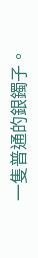一隻普通的銀鐲子。